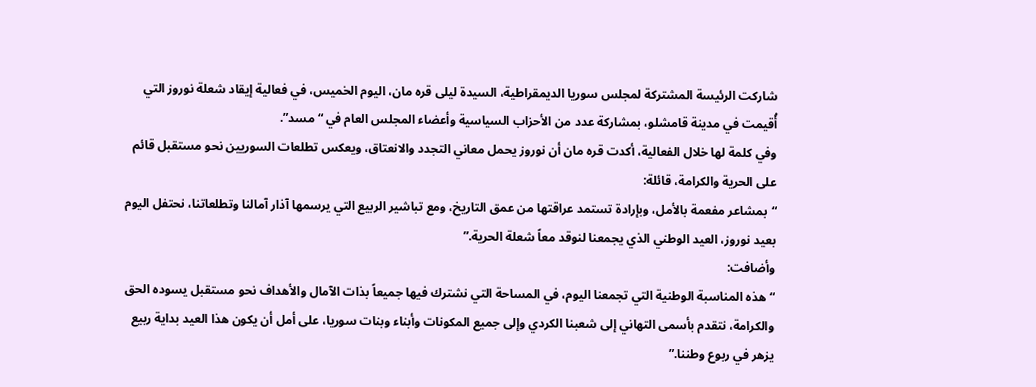شاركت الرئيسة المشتركة لمجلس سوريا الديمقراطية، السيدة ليلى قره مان، اليوم الخميس، في فعالية إيقاد شعلة نوروز التي أُقيمت في مدينة قامشلو، بمشاركة عدد من الأحزاب السياسية وأعضاء المجلس العام في “مسد”.
وفي كلمة لها خلال الفعالية، أكدت قره مان أن نوروز يحمل معاني التجدد والانعتاق، ويعكس تطلعات السوريين نحو مستقبل قائم على الحرية والكرامة، قائلة:
“بمشاعر مفعمة بالأمل، وبإرادة تستمد عراقتها من عمق التاريخ، ومع تباشير الربيع التي يرسمها آذار آمالنا وتطلعاتنا، نحتفل اليوم بعيد نوروز، العيد الوطني الذي يجمعنا لنوقد معاً شعلة الحرية.”
وأضافت:
“هذه المناسبة الوطنية التي تجمعنا اليوم، في المساحة التي نشترك فيها جميعاً بذات الآمال والأهداف نحو مستقبل يسوده الحق والكرامة، نتقدم بأسمى التهاني إلى شعبنا الكردي وإلى جميع المكونات وأبناء وبنات سوريا، على أمل أن يكون هذا العيد بداية ربيع يزهر في ربوع وطننا.”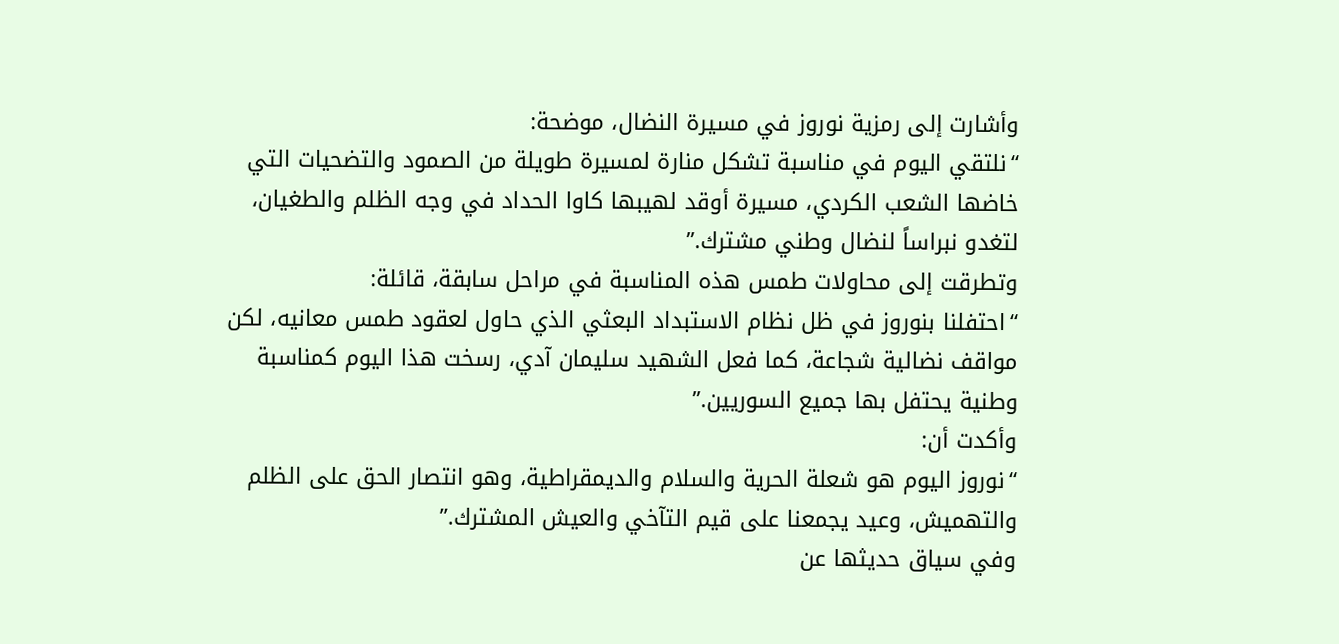وأشارت إلى رمزية نوروز في مسيرة النضال، موضحة:
“نلتقي اليوم في مناسبة تشكل منارة لمسيرة طويلة من الصمود والتضحيات التي خاضها الشعب الكردي، مسيرة أوقد لهيبها كاوا الحداد في وجه الظلم والطغيان، لتغدو نبراساً لنضال وطني مشترك.”
وتطرقت إلى محاولات طمس هذه المناسبة في مراحل سابقة، قائلة:
“احتفلنا بنوروز في ظل نظام الاستبداد البعثي الذي حاول لعقود طمس معانيه، لكن مواقف نضالية شجاعة، كما فعل الشهيد سليمان آدي، رسخت هذا اليوم كمناسبة وطنية يحتفل بها جميع السوريين.”
وأكدت أن:
“نوروز اليوم هو شعلة الحرية والسلام والديمقراطية، وهو انتصار الحق على الظلم والتهميش، وعيد يجمعنا على قيم التآخي والعيش المشترك.”
وفي سياق حديثها عن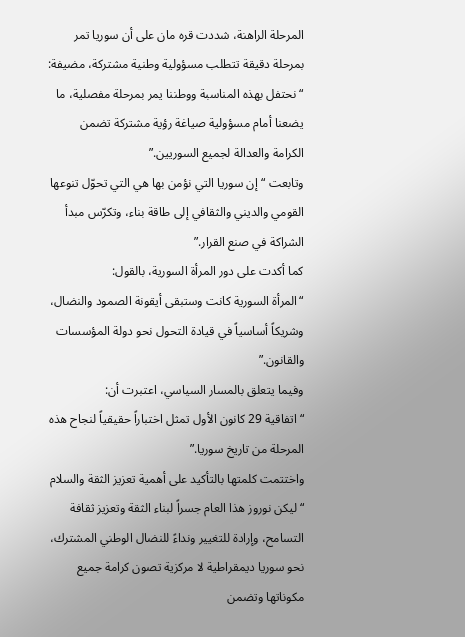المرحلة الراهنة، شددت قره مان على أن سوريا تمر بمرحلة دقيقة تتطلب مسؤولية وطنية مشتركة، مضيفة:
“نحتفل بهذه المناسبة ووطننا يمر بمرحلة مفصلية، ما يضعنا أمام مسؤولية صياغة رؤية مشتركة تضمن الكرامة والعدالة لجميع السوريين.”
وتابعت “إن سوريا التي نؤمن بها هي التي تحوّل تنوعها القومي والديني والثقافي إلى طاقة بناء، وتكرّس مبدأ الشراكة في صنع القرار.”
كما أكدت على دور المرأة السورية، بالقول:
“المرأة السورية كانت وستبقى أيقونة الصمود والنضال، وشريكاً أساسياً في قيادة التحول نحو دولة المؤسسات والقانون.”
وفيما يتعلق بالمسار السياسي، اعتبرت أن:
“اتفاقية 29 كانون الأول تمثل اختباراً حقيقياً لنجاح هذه المرحلة من تاريخ سوريا.”
واختتمت كلمتها بالتأكيد على أهمية تعزيز الثقة والسلام “ليكن نوروز هذا العام جسراً لبناء الثقة وتعزيز ثقافة التسامح، وإرادة للتغيير ونداءً للنضال الوطني المشترك، نحو سوريا ديمقراطية لا مركزية تصون كرامة جميع مكوناتها وتضمن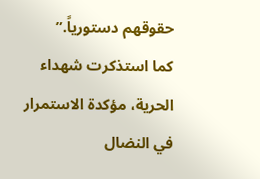حقوقهم دستورياً.”
كما استذكرت شهداء الحرية، مؤكدة الاستمرار في النضال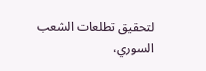لتحقيق تطلعات الشعب السوري،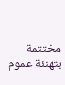مختتمة بتهنئة عموم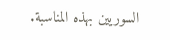السوريين بهذه المناسبة.